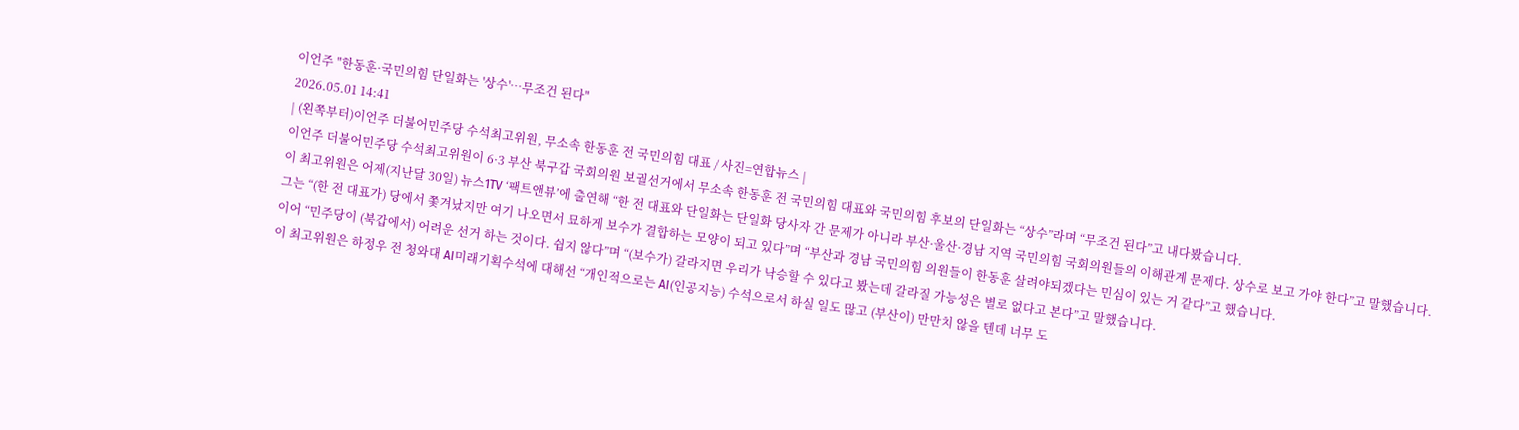이언주 "한동훈·국민의힘 단일화는 '상수'…무조건 된다"
2026.05.01 14:41
| (왼쪽부터)이언주 더불어민주당 수석최고위원, 무소속 한동훈 전 국민의힘 대표 / 사진=연합뉴스 |
이언주 더불어민주당 수석최고위원이 6·3 부산 북구갑 국회의원 보궐선거에서 무소속 한동훈 전 국민의힘 대표와 국민의힘 후보의 단일화는 “상수”라며 “무조건 된다”고 내다봤습니다.
이 최고위원은 어제(지난달 30일) 뉴스1TV ‘팩트앤뷰’에 출연해 “한 전 대표와 단일화는 단일화 당사자 간 문제가 아니라 부산·울산·경남 지역 국민의힘 국회의원들의 이해관계 문제다. 상수로 보고 가야 한다”고 말했습니다.
그는 “(한 전 대표가) 당에서 쫓겨났지만 여기 나오면서 묘하게 보수가 결합하는 모양이 되고 있다”며 “부산과 경남 국민의힘 의원들이 한동훈 살려야되겠다는 민심이 있는 거 같다”고 했습니다.
이어 “민주당이 (북갑에서) 어려운 선거 하는 것이다. 쉽지 않다”며 “(보수가) 갈라지면 우리가 낙승할 수 있다고 봤는데 갈라질 가능성은 별로 없다고 본다”고 말했습니다.
이 최고위원은 하정우 전 청와대 AI미래기획수석에 대해선 “개인적으로는 AI(인공지능) 수석으로서 하실 일도 많고 (부산이) 만만치 않을 텐데 너무 도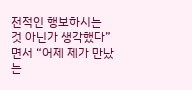전적인 행보하시는 것 아닌가 생각했다”면서 “어제 제가 만났는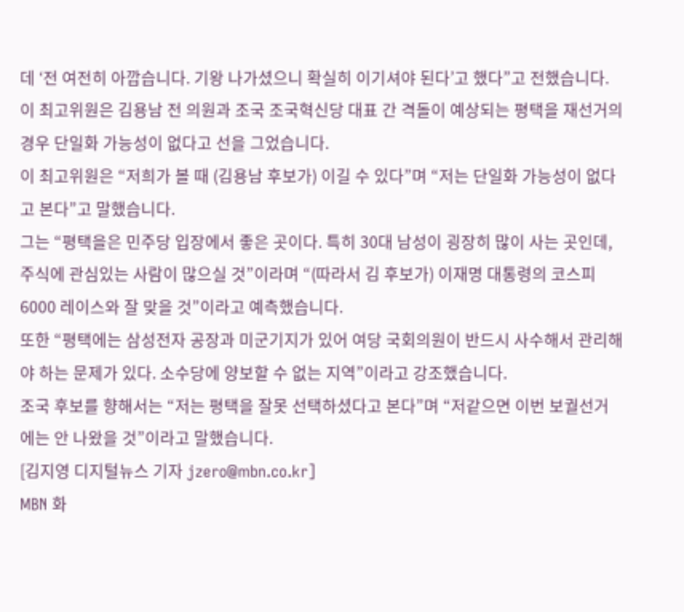데 ‘전 여전히 아깝습니다. 기왕 나가셨으니 확실히 이기셔야 된다’고 했다”고 전했습니다.
이 최고위원은 김용남 전 의원과 조국 조국혁신당 대표 간 격돌이 예상되는 평택을 재선거의 경우 단일화 가능성이 없다고 선을 그었습니다.
이 최고위원은 “저희가 볼 때 (김용남 후보가) 이길 수 있다”며 “저는 단일화 가능성이 없다고 본다”고 말했습니다.
그는 “평택을은 민주당 입장에서 좋은 곳이다. 특히 30대 남성이 굉장히 많이 사는 곳인데, 주식에 관심있는 사람이 많으실 것”이라며 “(따라서 김 후보가) 이재명 대통령의 코스피 6000 레이스와 잘 맞을 것”이라고 예측했습니다.
또한 “평택에는 삼성전자 공장과 미군기지가 있어 여당 국회의원이 반드시 사수해서 관리해야 하는 문제가 있다. 소수당에 양보할 수 없는 지역”이라고 강조했습니다.
조국 후보를 향해서는 “저는 평택을 잘못 선택하셨다고 본다”며 “저같으면 이번 보궐선거에는 안 나왔을 것”이라고 말했습니다.
[김지영 디지털뉴스 기자 jzero@mbn.co.kr]
MBN 화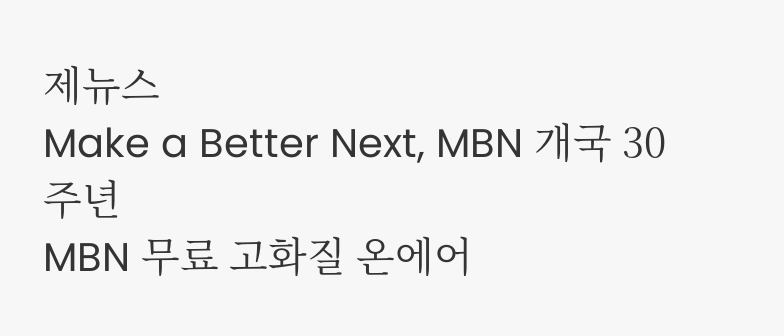제뉴스
Make a Better Next, MBN 개국 30주년
MBN 무료 고화질 온에어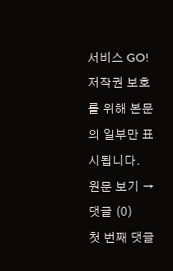서비스 GO!
저작권 보호를 위해 본문의 일부만 표시됩니다.
원문 보기 →댓글 (0)
첫 번째 댓글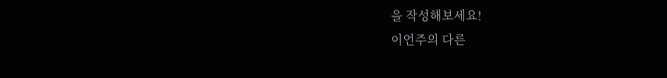을 작성해보세요!
이언주의 다른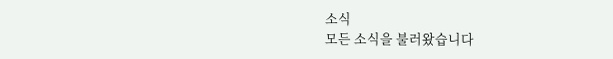소식
모든 소식을 불러왔습니다